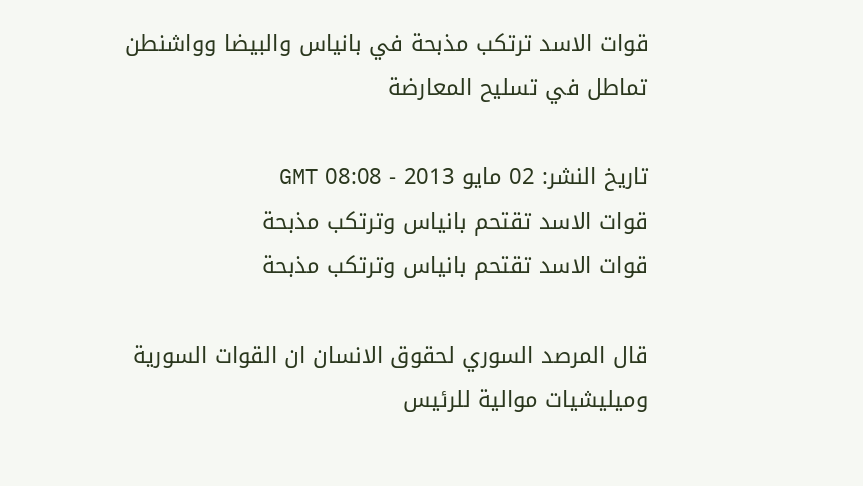قوات الاسد ترتكب مذبحة في بانياس والبيضا وواشنطن تماطل في تسليح المعارضة

تاريخ النشر: 02 مايو 2013 - 08:08 GMT
قوات الاسد تقتحم بانياس وترتكب مذبحة
قوات الاسد تقتحم بانياس وترتكب مذبحة

قال المرصد السوري لحقوق الانسان ان القوات السورية وميليشيات موالية للرئيس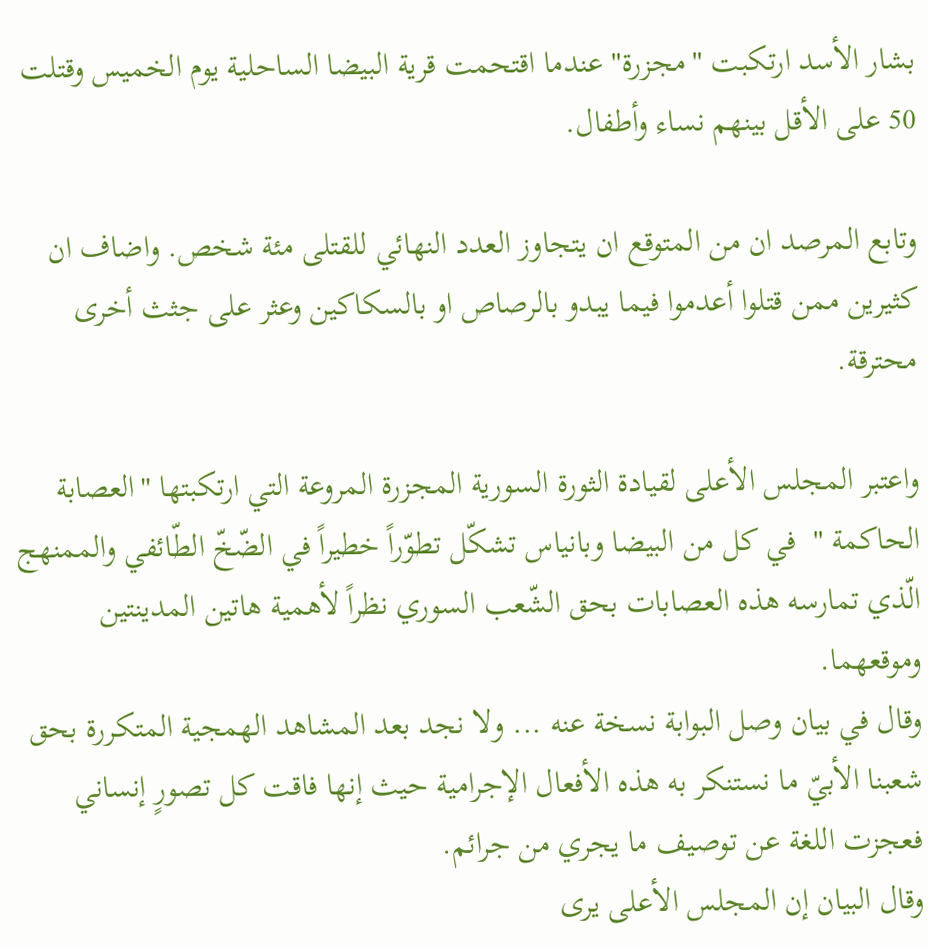بشار الأسد ارتكبت "مجزرة" عندما اقتحمت قرية البيضا الساحلية يوم الخميس وقتلت 50 على الأقل بينهم نساء وأطفال.

وتابع المرصد ان من المتوقع ان يتجاوز العدد النهائي للقتلى مئة شخص. واضاف ان كثيرين ممن قتلوا أعدموا فيما يبدو بالرصاص او بالسكاكين وعثر على جثث أخرى محترقة.

واعتبر المجلس الأعلى لقيادة الثورة السورية المجزرة المروعة التي ارتكبتها "العصابة الحاكمة "  في كل من البيضا وبانياس تشكّل تطوّراً خطيراً في الضّخّ الطّائفي والممنهج الّذي تمارسه هذه العصابات بحق الشّعب السوري نظراً لأهمية هاتين المدينتين وموقعهما.
وقال في بيان وصل البوابة نسخة عنه ... ولا نجد بعد المشاهد الهمجية المتكررة بحق شعبنا الأبيّ ما نستنكر به هذه الأفعال الإجرامية حيث إنها فاقت كل تصورٍ إنساني فعجزت اللغة عن توصيف ما يجري من جرائم.
وقال البيان إن المجلس الأعلى يرى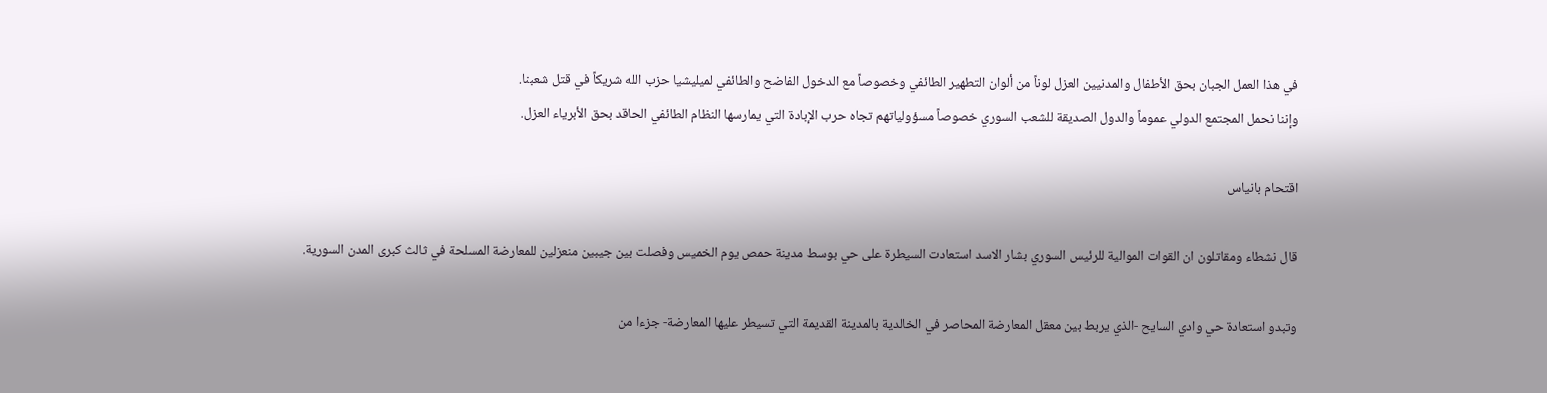في هذا العمل الجبان بحق الأطفال والمدنيين العزل لوناً من ألوان التطهير الطائفي وخصوصاً مع الدخول الفاضح والطائفي لميليشيا حزب الله شريكاً في قتل شعبنا.
وإننا نحمل المجتمع الدولي عموماً والدول الصديقة للشعب السوري خصوصاً مسؤولياتهم تجاه حرب الإبادة التي يمارسها النظام الطائفي الحاقد بحق الأبرياء العزل.

اقتحام بانياس

قال نشطاء ومقاتلون ان القوات الموالية للرئيس السوري بشار الاسد استعادت السيطرة على حي بوسط مدينة حمص يوم الخميس وفصلت بين جيبين منعزلين للمعارضة المسلحة في ثالث كبرى المدن السورية.

وتبدو استعادة حي وادي السايح -الذي يربط بين معقل المعارضة المحاصر في الخالدية بالمدينة القديمة التي تسيطر عليها المعارضة- جزءا من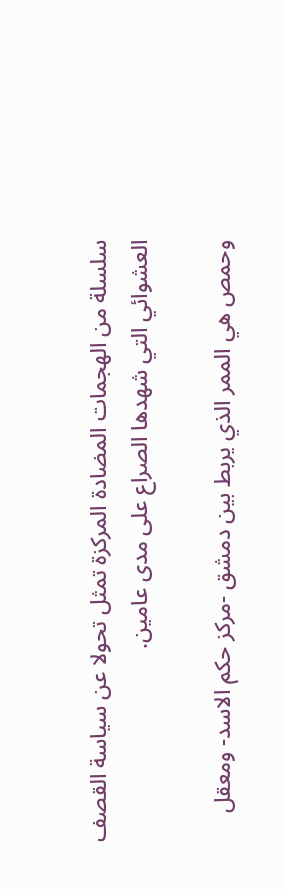سلسلة من الهجمات المضادة المركزة تمثل تحولا عن سياسة القصف العشوائي التي شهدها الصراع على مدى عامين.

وحمص هي الممر الذي يربط بين دمشق -مركز حكم الاسد- ومعقل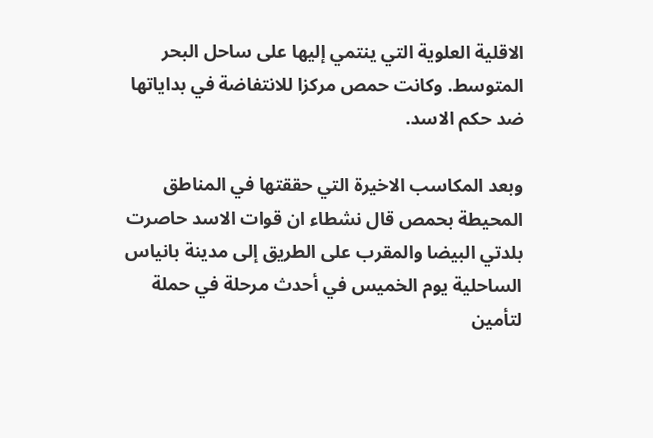الاقلية العلوية التي ينتمي إليها على ساحل البحر المتوسط. وكانت حمص مركزا للانتفاضة في بداياتها ضد حكم الاسد.

وبعد المكاسب الاخيرة التي حققتها في المناطق المحيطة بحمص قال نشطاء ان قوات الاسد حاصرت بلدتي البيضا والمقرب على الطريق إلى مدينة بانياس الساحلية يوم الخميس في أحدث مرحلة في حملة لتأمين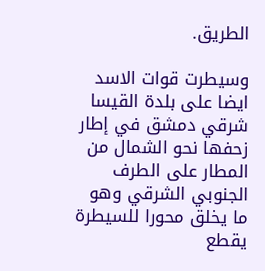الطريق.

وسيطرت قوات الاسد ايضا على بلدة القيسا شرقي دمشق في إطار زحفها نحو الشمال من المطار على الطرف الجنوبي الشرقي وهو ما يخلق محورا للسيطرة يقطع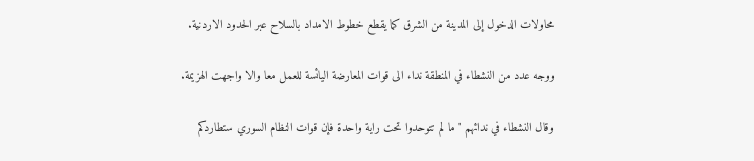محاولات الدخول إلى المدينة من الشرق كما يقطع خطوط الامداد بالسلاح عبر الحدود الاردنية.

ووجه عدد من النشطاء في المنطقة نداء الى قوات المعارضة اليائسة للعمل معا والا واجهت الهزيمة.

وقال النشطاء في ندائهم "ما لم تتوحدوا تحت راية واحدة فإن قوات النظام السوري ستطاردكم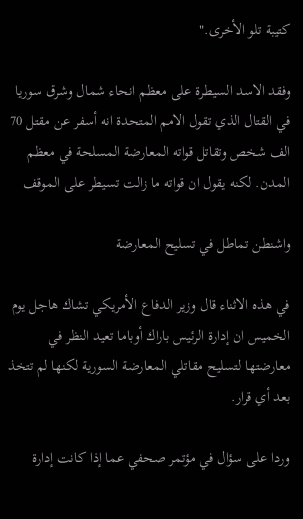كتيبة تلو الأخرى."

وفقد الاسد السيطرة على معظم انحاء شمال وشرق سوريا في القتال الذي تقول الامم المتحدة انه أسفر عن مقتل 70 الف شخص وتقاتل قواته المعارضة المسلحة في معظم المدن. لكنه يقول ان قواته ما زالت تسيطر على الموقف

واشنطن تماطل في تسليح المعارضة

في هذه الاثناء قال وزير الدفاع الأمريكي تشاك هاجل يوم الخميس ان إدارة الرئيس باراك أوباما تعيد النظر في معارضتها لتسليح مقاتلي المعارضة السورية لكنها لم تتخذ بعد أي قرار.

وردا على سؤال في مؤتمر صحفي عما إذا كانت إدارة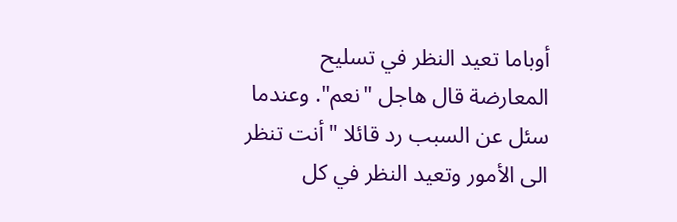أوباما تعيد النظر في تسليح المعارضة قال هاجل "نعم". وعندما سئل عن السبب رد قائلا "أنت تنظر الى الأمور وتعيد النظر في كل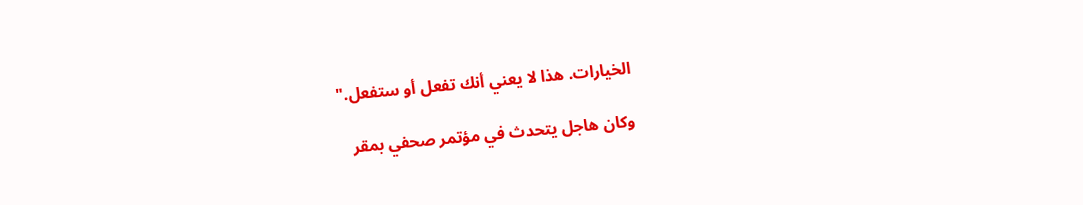الخيارات. هذا لا يعني أنك تفعل أو ستفعل."

وكان هاجل يتحدث في مؤتمر صحفي بمقر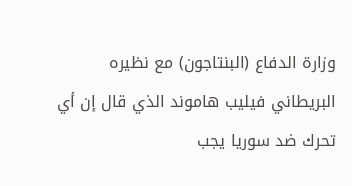وزارة الدفاع (البنتاجون) مع نظيره البريطاني فيليب هاموند الذي قال إن أي تحرك ضد سوريا يجب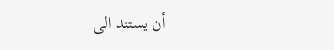أن يستند الى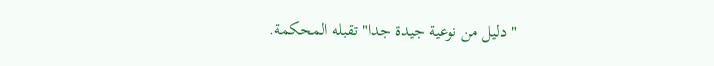"دليل من نوعية جيدة جدا" تقبله المحكمة.